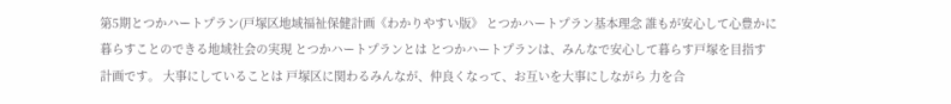第5期とつかハートプラン(戸塚区地域福祉保健計画《わかりやすい版》 とつかハートプラン基本理念 誰もが安心して心豊かに暮らすことのできる地域社会の実現 とつかハートプランとは とつかハートプランは、みんなで安心して暮らす戸塚を目指す計画です。 大事にしていることは 戸塚区に関わるみんなが、仲良くなって、お互いを大事にしながら 力を合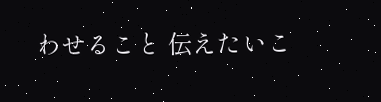わせること 伝えたいこ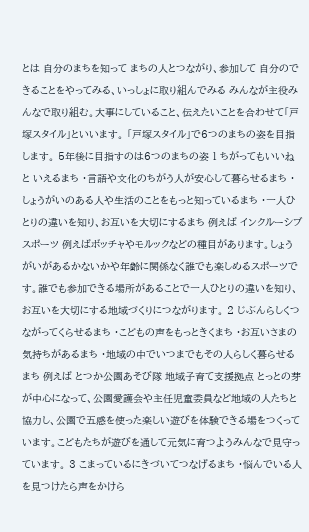とは 自分のまちを知って まちの人とつながり、参加して 自分のできることをやってみる、いっしょに取り組んでみる みんなが主役みんなで取り組む。大事にしていること、伝えたいことを合わせて「戸塚スタイル」といいます。 「戸塚スタイル」で6つのまちの姿を目指します。 5年後に目指すのは6つのまちの姿 1 ちがってもいいねと いえるまち ・言語や文化のちがう人が安心して暮らせるまち ・しょうがいのある人や生活のことをもっと知っているまち ・一人ひとりの違いを知り、お互いを大切にするまち 例えば インクルーシブスポーツ 例えばボッチャやモルックなどの種目があります。しょうがいがあるかないかや年齢に関係なく誰でも楽しめるスポーツです。誰でも参加できる場所があることで一人ひとりの違いを知り、お互いを大切にする地域づくりにつながります。 2 じぶんらしくつながってくらせるまち ・こどもの声をもっときくまち ・お互いさまの気持ちがあるまち ・地域の中でいつまでもその人らしく暮らせるまち 例えば とつか公園あそび隊 地域子育て支援拠点 とっとの芽 が中心になって、公園愛護会や主任児童委員など地域の人たちと協力し、公園で五感を使った楽しい遊びを体験できる場をつくっています。こどもたちが遊びを通して元気に育つようみんなで見守っています。 3 こまっているにきづいてつなげるまち ・悩んでいる人を見つけたら声をかけら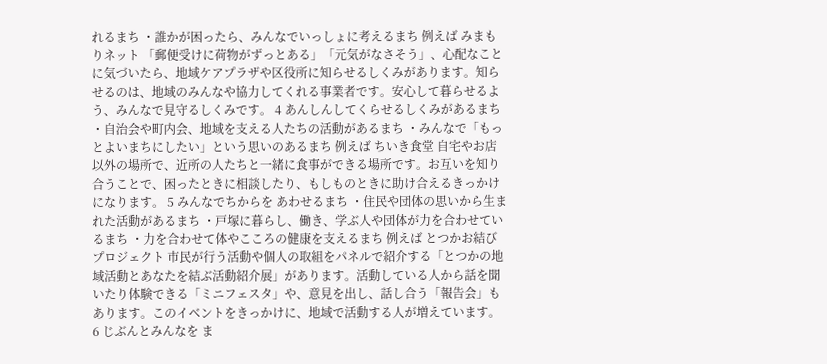れるまち ・誰かが困ったら、みんなでいっしょに考えるまち 例えば みまもりネット 「郵便受けに荷物がずっとある」「元気がなさそう」、心配なことに気づいたら、地域ケアプラザや区役所に知らせるしくみがあります。知らせるのは、地域のみんなや協力してくれる事業者です。安心して暮らせるよう、みんなで見守るしくみです。 4 あんしんしてくらせるしくみがあるまち ・自治会や町内会、地域を支える人たちの活動があるまち ・みんなで「もっとよいまちにしたい」という思いのあるまち 例えば ちいき食堂 自宅やお店以外の場所で、近所の人たちと一緒に食事ができる場所です。お互いを知り合うことで、困ったときに相談したり、もしものときに助け合えるきっかけになります。 5 みんなでちからを あわせるまち ・住民や団体の思いから生まれた活動があるまち ・戸塚に暮らし、働き、学ぶ人や団体が力を合わせているまち ・力を合わせて体やこころの健康を支えるまち 例えば とつかお結びプロジェクト 市民が行う活動や個人の取組をパネルで紹介する「とつかの地域活動とあなたを結ぶ活動紹介展」があります。活動している人から話を聞いたり体験できる「ミニフェスタ」や、意見を出し、話し合う「報告会」もあります。このイベントをきっかけに、地域で活動する人が増えています。 6 じぶんとみんなを ま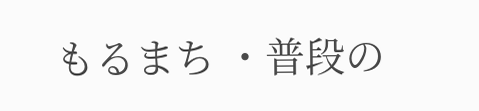もるまち ・普段の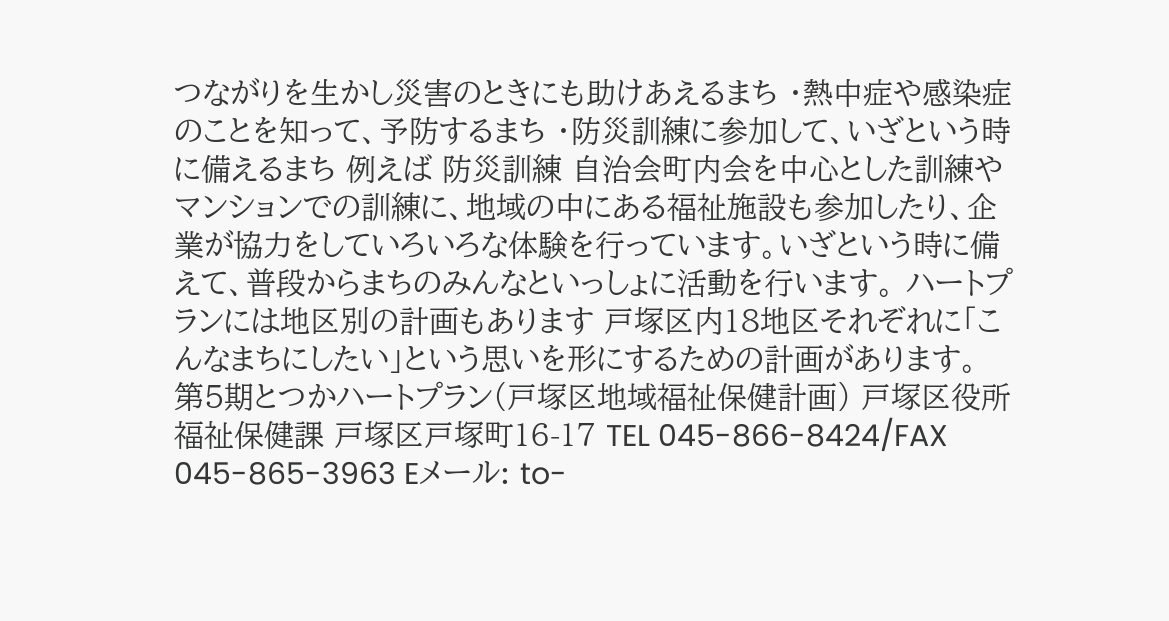つながりを生かし災害のときにも助けあえるまち ・熱中症や感染症のことを知って、予防するまち ・防災訓練に参加して、いざという時に備えるまち 例えば 防災訓練 自治会町内会を中心とした訓練やマンションでの訓練に、地域の中にある福祉施設も参加したり、企業が協力をしていろいろな体験を行っています。いざという時に備えて、普段からまちのみんなといっしょに活動を行います。 ハートプランには地区別の計画もあります 戸塚区内18地区それぞれに「こんなまちにしたい」という思いを形にするための計画があります。 第5期とつかハートプラン(戸塚区地域福祉保健計画) 戸塚区役所 福祉保健課 戸塚区戸塚町16-17 TEL 045-866-8424/FAX 045-865-3963 Eメール: to-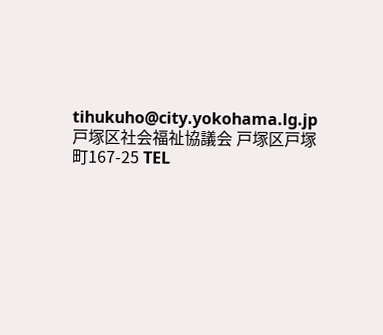tihukuho@city.yokohama.lg.jp 戸塚区社会福祉協議会 戸塚区戸塚町167-25 TEL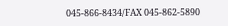045-866-8434/FAX 045-862-5890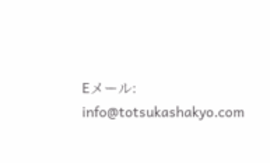Eメール: info@totsukashakyo.com